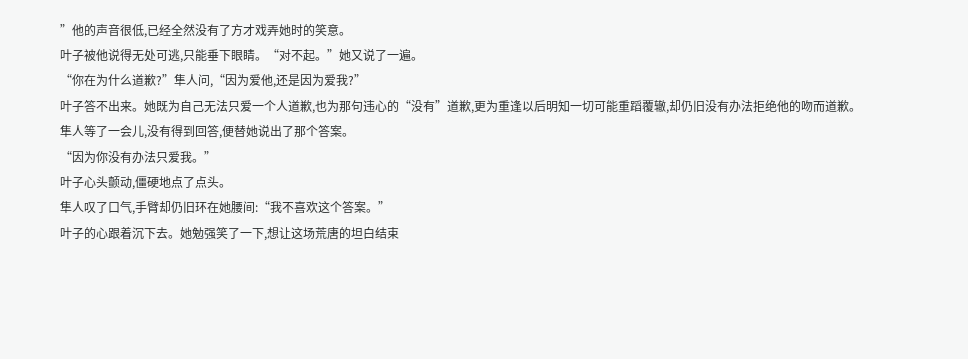”他的声音很低,已经全然没有了方才戏弄她时的笑意。
叶子被他说得无处可逃,只能垂下眼睛。“对不起。”她又说了一遍。
“你在为什么道歉?”隼人问,“因为爱他,还是因为爱我?”
叶子答不出来。她既为自己无法只爱一个人道歉,也为那句违心的“没有”道歉,更为重逢以后明知一切可能重蹈覆辙,却仍旧没有办法拒绝他的吻而道歉。
隼人等了一会儿,没有得到回答,便替她说出了那个答案。
“因为你没有办法只爱我。”
叶子心头颤动,僵硬地点了点头。
隼人叹了口气,手臂却仍旧环在她腰间:“我不喜欢这个答案。”
叶子的心跟着沉下去。她勉强笑了一下,想让这场荒唐的坦白结束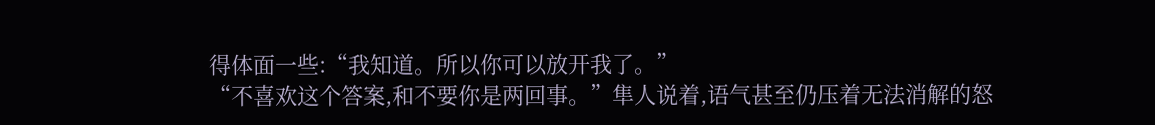得体面一些:“我知道。所以你可以放开我了。”
“不喜欢这个答案,和不要你是两回事。”隼人说着,语气甚至仍压着无法消解的怒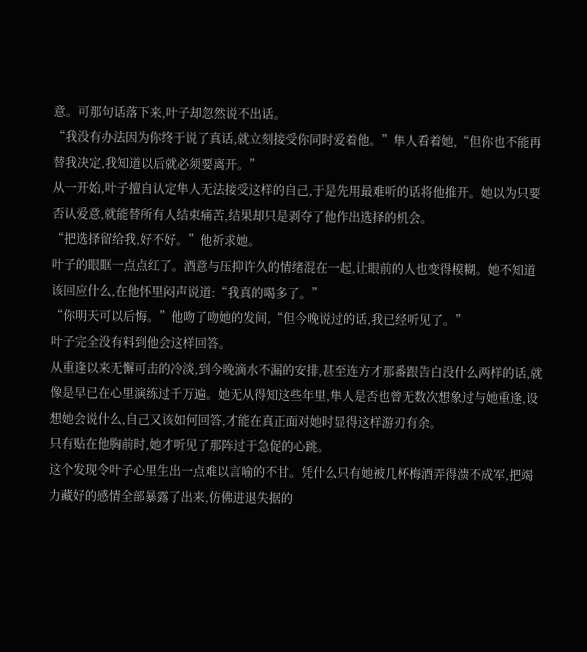意。可那句话落下来,叶子却忽然说不出话。
“我没有办法因为你终于说了真话,就立刻接受你同时爱着他。”隼人看着她,“但你也不能再替我决定,我知道以后就必须要离开。”
从一开始,叶子擅自认定隼人无法接受这样的自己,于是先用最难听的话将他推开。她以为只要否认爱意,就能替所有人结束痛苦,结果却只是剥夺了他作出选择的机会。
“把选择留给我,好不好。”他祈求她。
叶子的眼眶一点点红了。酒意与压抑许久的情绪混在一起,让眼前的人也变得模糊。她不知道该回应什么,在他怀里闷声说道:“我真的喝多了。”
“你明天可以后悔。”他吻了吻她的发间,“但今晚说过的话,我已经听见了。”
叶子完全没有料到他会这样回答。
从重逢以来无懈可击的冷淡,到今晚滴水不漏的安排,甚至连方才那番跟告白没什么两样的话,就像是早已在心里演练过千万遍。她无从得知这些年里,隼人是否也曾无数次想象过与她重逢,设想她会说什么,自己又该如何回答,才能在真正面对她时显得这样游刃有余。
只有贴在他胸前时,她才听见了那阵过于急促的心跳。
这个发现令叶子心里生出一点难以言喻的不甘。凭什么只有她被几杯梅酒弄得溃不成军,把竭力藏好的感情全部暴露了出来,仿佛进退失据的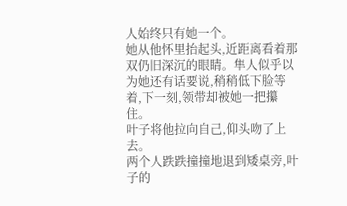人始终只有她一个。
她从他怀里抬起头,近距离看着那双仍旧深沉的眼睛。隼人似乎以为她还有话要说,稍稍低下脸等着,下一刻,领带却被她一把攥住。
叶子将他拉向自己,仰头吻了上去。
两个人跌跌撞撞地退到矮桌旁,叶子的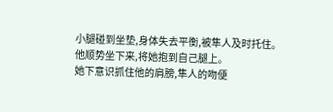小腿碰到坐垫,身体失去平衡,被隼人及时托住。
他顺势坐下来,将她抱到自己腿上。
她下意识抓住他的肩膀,隼人的吻便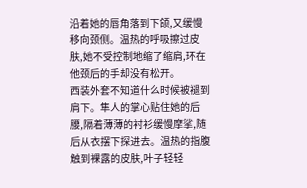沿着她的唇角落到下颌,又缓慢移向颈侧。温热的呼吸擦过皮肤,她不受控制地缩了缩肩,环在他颈后的手却没有松开。
西装外套不知道什么时候被褪到肩下。隼人的掌心贴住她的后腰,隔着薄薄的衬衫缓慢摩挲,随后从衣摆下探进去。温热的指腹触到裸露的皮肤,叶子轻轻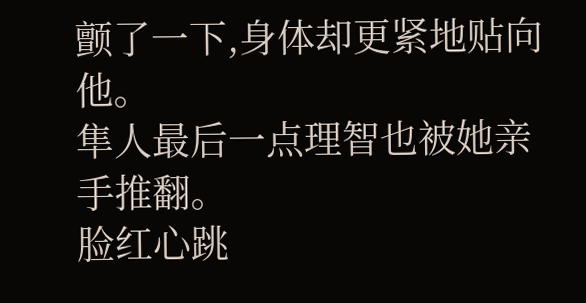颤了一下,身体却更紧地贴向他。
隼人最后一点理智也被她亲手推翻。
脸红心跳